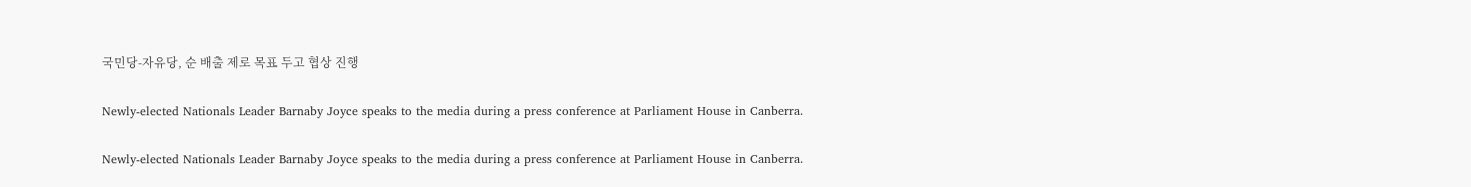국민당-자유당, 순 배출 제로 목표 두고 협상 진행

Newly-elected Nationals Leader Barnaby Joyce speaks to the media during a press conference at Parliament House in Canberra.

Newly-elected Nationals Leader Barnaby Joyce speaks to the media during a press conference at Parliament House in Canberra.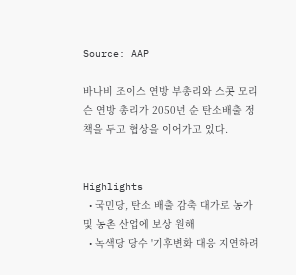Source: AAP

바나비 조이스 연방 부총리와 스콧 모리슨 연방 총리가 2050년 순 탄소배출 정책을 두고 협상을 이어가고 있다.


Highlights
  • 국민당, 탄소 배출 감축 대가로 농가 및 농촌 산업에 보상 원해
  • 녹색당 당수 '기후변화 대응 지연하려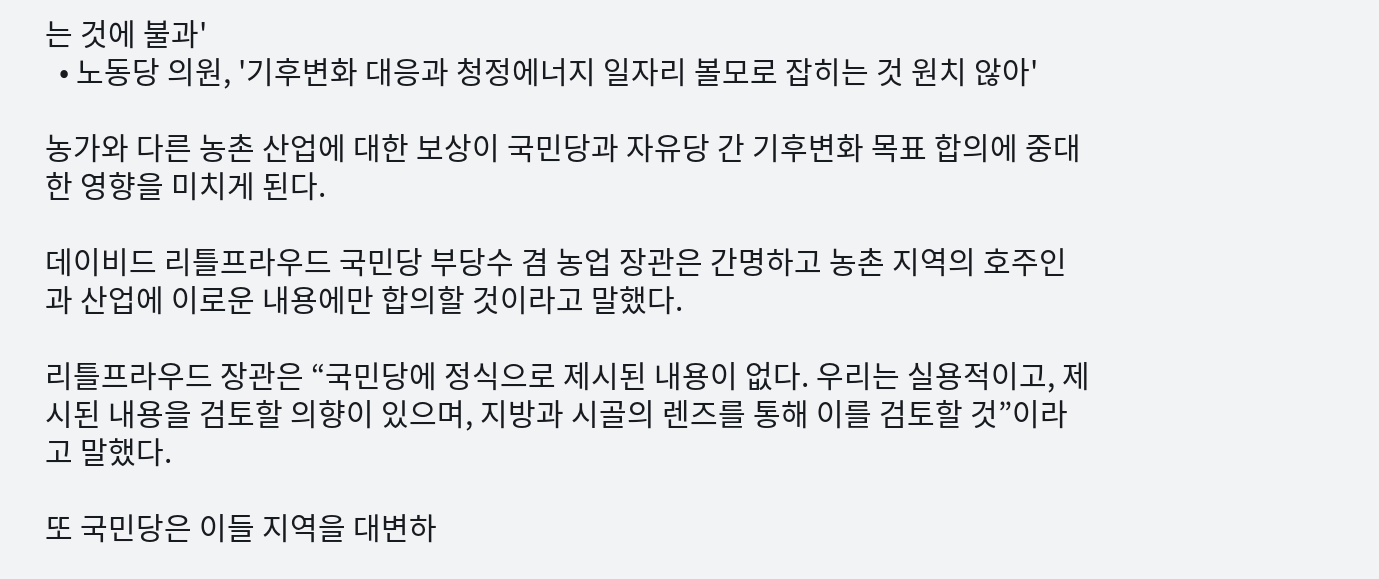는 것에 불과'
  • 노동당 의원, '기후변화 대응과 청정에너지 일자리 볼모로 잡히는 것 원치 않아'

농가와 다른 농촌 산업에 대한 보상이 국민당과 자유당 간 기후변화 목표 합의에 중대한 영향을 미치게 된다.

데이비드 리틀프라우드 국민당 부당수 겸 농업 장관은 간명하고 농촌 지역의 호주인과 산업에 이로운 내용에만 합의할 것이라고 말했다.

리틀프라우드 장관은 “국민당에 정식으로 제시된 내용이 없다. 우리는 실용적이고, 제시된 내용을 검토할 의향이 있으며, 지방과 시골의 렌즈를 통해 이를 검토할 것”이라고 말했다.

또 국민당은 이들 지역을 대변하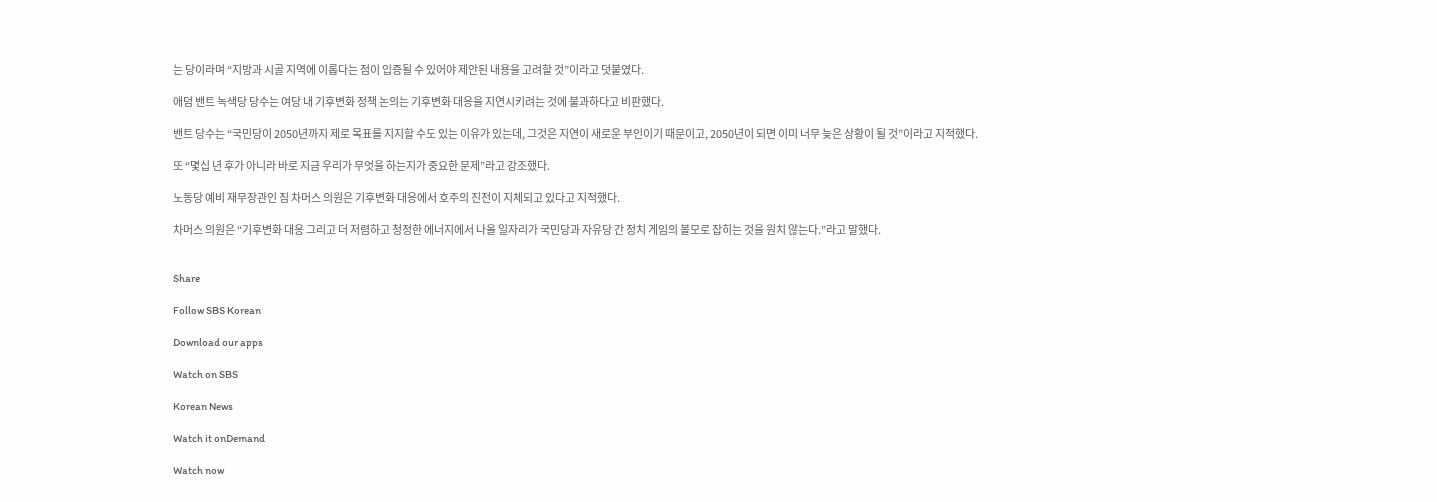는 당이라며 “지방과 시골 지역에 이롭다는 점이 입증될 수 있어야 제안된 내용을 고려할 것”이라고 덧붙였다.

애덤 밴트 녹색당 당수는 여당 내 기후변화 정책 논의는 기후변화 대응을 지연시키려는 것에 불과하다고 비판했다.

밴트 당수는 “국민당이 2050년까지 제로 목표를 지지할 수도 있는 이유가 있는데, 그것은 지연이 새로운 부인이기 때문이고, 2050년이 되면 이미 너무 늦은 상황이 될 것”이라고 지적했다.

또 “몇십 년 후가 아니라 바로 지금 우리가 무엇을 하는지가 중요한 문제”라고 강조했다.

노동당 예비 재무장관인 짐 차머스 의원은 기후변화 대응에서 호주의 진전이 지체되고 있다고 지적했다.

차머스 의원은 “기후변화 대응 그리고 더 저렴하고 청정한 에너지에서 나올 일자리가 국민당과 자유당 간 정치 게임의 볼모로 잡히는 것을 원치 않는다.”라고 말했다.


Share

Follow SBS Korean

Download our apps

Watch on SBS

Korean News

Watch it onDemand

Watch now